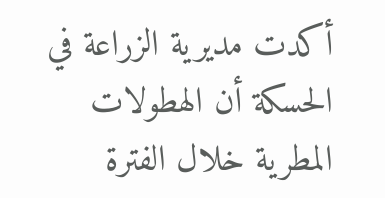أكدت مديرية الزراعة في الحسكة أن الهطولات المطرية خلال الفترة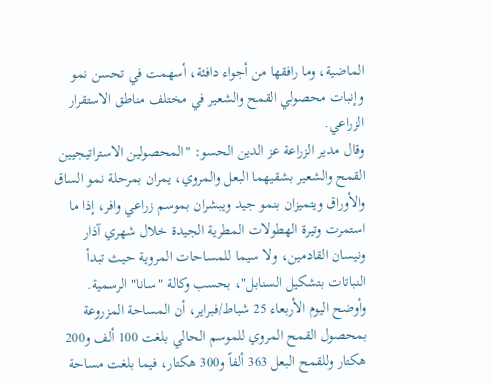الماضية، وما رافقها من أجواء دافئة، أسهمت في تحسن نمو وإنبات محصولي القمح والشعير في مختلف مناطق الاستقرار الزراعي.
وقال مدير الزراعة عز الدين الحسو: "المحصولين الاستراتيجيين القمح والشعير بشقيهما البعل والمروي، يمران بمرحلة نمو الساق والأوراق ويتميزان بنمو جيد ويبشران بموسم زراعي وافر، إذا ما استمرت وتيرة الهطولات المطرية الجيدة خلال شهري آذار ونيسان القادمين، ولا سيما للمساحات المروية حيث تبدأ النباتات بتشكيل السنابل"، بحسب وكالة "سانا" الرسمية.
وأوضح اليوم الأربعاء 25 شباط/فبراير، أن المساحة المزروعة بمحصول القمح المروي للموسم الحالي بلغت 100 ألف و200 هكتار وللقمح البعل 363 ألفاً و300 هكتار، فيما بلغت مساحة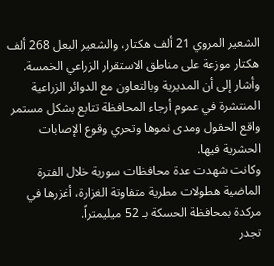الشعير المروي 21 ألف هكتار، والشعير البعل 268 ألف هكتار موزعة على مناطق الاستقرار الزراعي الخمسة.
وأشار إلى أن المديرية وبالتعاون مع الدوائر الزراعية المنتشرة في عموم أرجاء المحافظة تتابع بشكل مستمر واقع الحقول ومدى نموها وتحري وقوع الإصابات الحشرية فيها.
وكانت شهدت عدة محافظات سورية خلال الفترة الماضية هطولات مطرية متفاوتة الغزارة، أغزرها في مركدة بمحافظة الحسكة بـ 52 ميليمتراً.
تجدر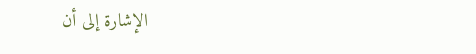الإشارة إلى أن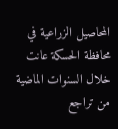المحاصيل الزراعية في محافظة الحسكة عانت خلال السنوات الماضية من تراجع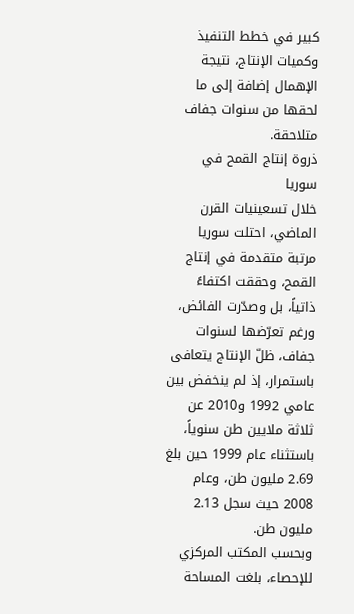كبير في خطط التنفيذ وكميات الإنتاج، نتيجة الإهمال إضافة إلى ما لحقها من سنوات جفاف متلاحقة.
ذروة إنتاج القمح في سوريا
خلال تسعينيات القرن الماضي، احتلت سوريا مرتبة متقدمة في إنتاج القمح، وحققت اكتفاءً ذاتياً، بل وصدّرت الفائض، ورغم تعرّضها لسنوات جفاف، ظلّ الإنتاج يتعافى باستمرار، إذ لم ينخفض بين عامي 1992 و2010 عن ثلاثة ملايين طن سنوياً، باستثناء عام 1999 حين بلغ 2.69 مليون طن، وعام 2008 حيث سجل 2.13 مليون طن.
وبحسب المكتب المركزي للإحصاء، بلغت المساحة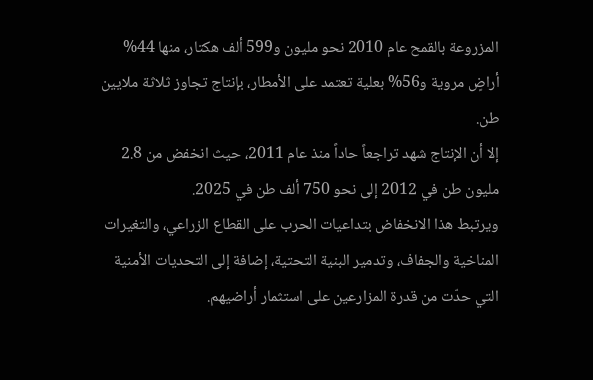المزروعة بالقمح عام 2010 نحو مليون و599 ألف هكتار، منها 44% أراضٍ مروية و56% بعلية تعتمد على الأمطار، بإنتاج تجاوز ثلاثة ملايين طن.
إلا أن الإنتاج شهد تراجعاً حاداً منذ عام 2011، حيث انخفض من 2.8 مليون طن في 2012 إلى نحو 750 ألف طن في 2025.
ويرتبط هذا الانخفاض بتداعيات الحرب على القطاع الزراعي، والتغيرات المناخية والجفاف، وتدمير البنية التحتية، إضافة إلى التحديات الأمنية التي حدّت من قدرة المزارعين على استثمار أراضيهم.